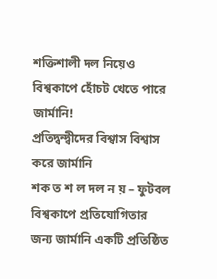শক্তিশালী দল নিয়েও বিশ্বকাপে হোঁচট খেতে পারে জার্মানি!
প্রতিদ্বন্দ্বীদের বিশ্বাস বিশ্বাস করে জার্মানি
শক ত শ ল দল ন য় – ফুটবল বিশ্বকাপে প্রতিযোগিতার জন্য জার্মানি একটি প্রতিষ্ঠিত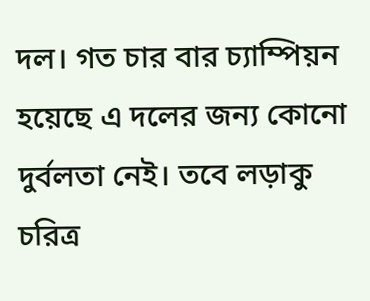দল। গত চার বার চ্যাম্পিয়ন হয়েছে এ দলের জন্য কোনো দুর্বলতা নেই। তবে লড়াকু চরিত্র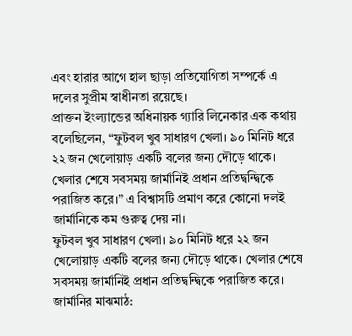এবং হারার আগে হাল ছাড়া প্রতিযোগিতা সম্পর্কে এ দলের সুপ্রীম স্বাধীনতা রয়েছে।
প্রাক্তন ইংল্যান্ডের অধিনায়ক গ্যারি লিনেকার এক কথায় বলেছিলেন, “ফুটবল খুব সাধারণ খেলা। ৯০ মিনিট ধরে ২২ জন খেলোয়াড় একটি বলের জন্য দৌড়ে থাকে। খেলার শেষে সবসময় জার্মানিই প্রধান প্রতিদ্বন্দ্বিকে পরাজিত করে।” এ বিশ্বাসটি প্রমাণ করে কোনো দলই জার্মানিকে কম গুরুত্ব দেয় না।
ফুটবল খুব সাধারণ খেলা। ৯০ মিনিট ধরে ২২ জন খেলোয়াড় একটি বলের জন্য দৌড়ে থাকে। খেলার শেষে সবসময় জার্মানিই প্রধান প্রতিদ্বন্দ্বিকে পরাজিত করে।
জার্মানির মাঝমাঠ: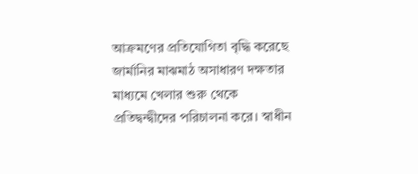আক্রমণের প্রতিযোগিতা বৃদ্ধি করেছে
জার্মানির মাঝমাঠ অসাধারণ দক্ষতার মাধ্যমে খেলার শুরু থেকে প্রতিদ্বন্দ্বীদের পরিচালনা করে। স্বাধীন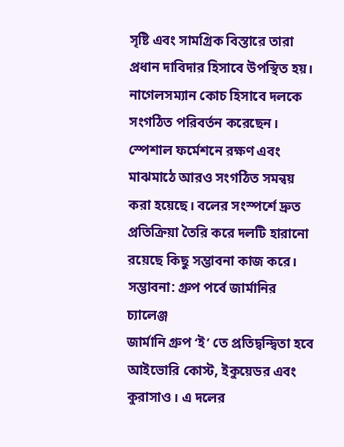সৃষ্টি এবং সামগ্রিক বিস্তারে তারা প্রধান দাবিদার হিসাবে উপস্থিত হয়।
নাগেলসম্যান কোচ হিসাবে দলকে সংগঠিত পরিবর্তন করেছেন। স্পেশাল ফর্মেশনে রক্ষণ এবং মাঝমাঠে আরও সংগঠিত সমন্বয় করা হয়েছে। বলের সংস্পর্শে দ্রুত প্রতিক্রিয়া তৈরি করে দলটি হারানো রয়েছে কিছু সম্ভাবনা কাজ করে।
সম্ভাবনা: গ্রুপ পর্বে জার্মানির চ্যালেঞ্জ
জার্মানি গ্রুপ ‘ই’ তে প্রতিদ্বন্দ্বিতা হবে আইভোরি কোস্ট, ইকুয়েডর এবং কুরাসাও। এ দলের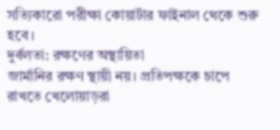সত্যিকারো পরীক্ষা কোয়ার্টার ফাইনাল থেকে শুরু হবে।
দুর্বলতা: রক্ষণের অস্থায়িতা
জার্মানির রক্ষণ স্থায়ী নয়। প্রতিপক্ষকে চাপে রাখতে খেলোয়াড়রা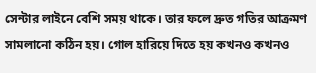সেন্টার লাইনে বেশি সময় থাকে। তার ফলে দ্রুত গতির আক্রমণ সামলানো কঠিন হয়। গোল হারিয়ে দিতে হয় কখনও কখনও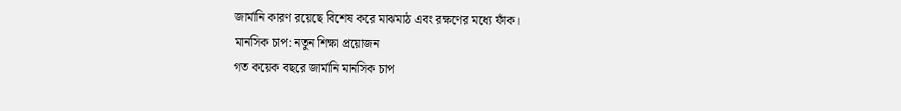জার্মানি কারণ রয়েছে বিশেষ করে মাঝমাঠ এবং রক্ষণের মধ্যে ফাঁক।
মানসিক চাপ: নতুন শিক্ষা প্রয়োজন
গত কয়েক বছরে জার্মানি মানসিক চাপ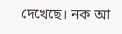দেখেছে। নক আ